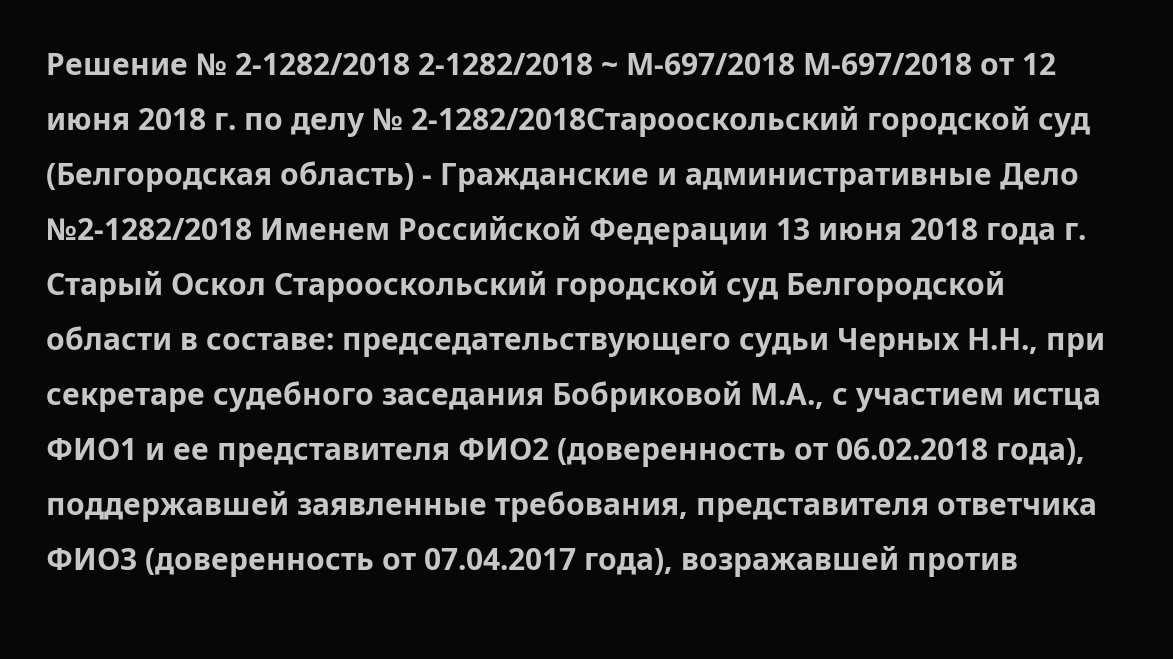Решение № 2-1282/2018 2-1282/2018 ~ М-697/2018 М-697/2018 от 12 июня 2018 г. по делу № 2-1282/2018Старооскольский городской суд (Белгородская область) - Гражданские и административные Дело №2-1282/2018 Именем Российской Федерации 13 июня 2018 года г. Старый Оскол Старооскольский городской суд Белгородской области в составе: председательствующего судьи Черных Н.Н., при секретаре судебного заседания Бобриковой М.А., с участием истца ФИО1 и ее представителя ФИО2 (доверенность от 06.02.2018 года), поддержавшей заявленные требования, представителя ответчика ФИО3 (доверенность от 07.04.2017 года), возражавшей против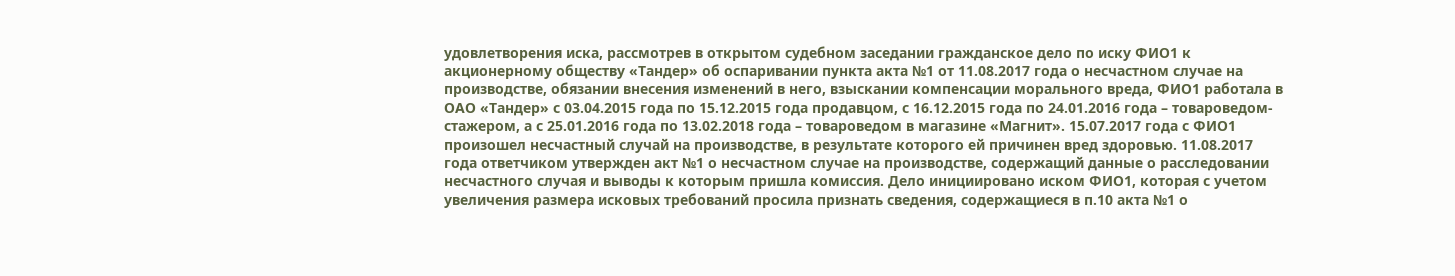удовлетворения иска, рассмотрев в открытом судебном заседании гражданское дело по иску ФИО1 к акционерному обществу «Тандер» об оспаривании пункта акта №1 от 11.08.2017 года о несчастном случае на производстве, обязании внесения изменений в него, взыскании компенсации морального вреда, ФИО1 работала в ОАО «Тандер» с 03.04.2015 года по 15.12.2015 года продавцом, с 16.12.2015 года по 24.01.2016 года – товароведом-стажером, а с 25.01.2016 года по 13.02.2018 года – товароведом в магазине «Магнит». 15.07.2017 года с ФИО1 произошел несчастный случай на производстве, в результате которого ей причинен вред здоровью. 11.08.2017 года ответчиком утвержден акт №1 о несчастном случае на производстве, содержащий данные о расследовании несчастного случая и выводы к которым пришла комиссия. Дело инициировано иском ФИО1, которая с учетом увеличения размера исковых требований просила признать сведения, содержащиеся в п.10 акта №1 о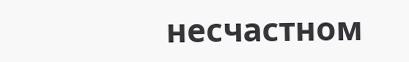несчастном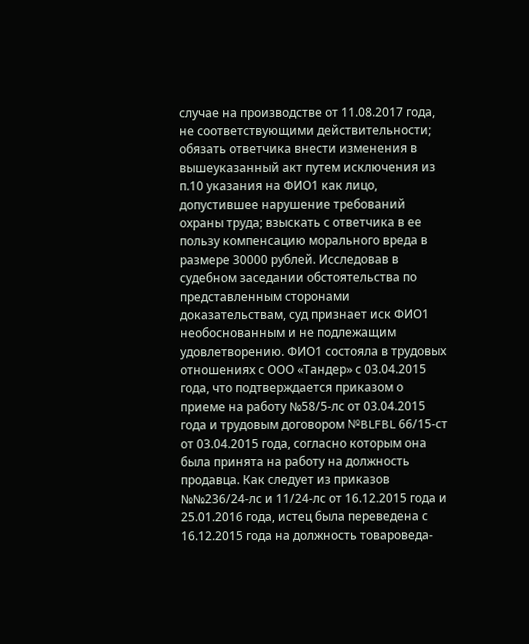случае на производстве от 11.08.2017 года, не соответствующими действительности; обязать ответчика внести изменения в вышеуказанный акт путем исключения из п.10 указания на ФИО1 как лицо, допустившее нарушение требований охраны труда; взыскать с ответчика в ее пользу компенсацию морального вреда в размере 30000 рублей. Исследовав в судебном заседании обстоятельства по представленным сторонами доказательствам, суд признает иск ФИО1 необоснованным и не подлежащим удовлетворению. ФИО1 состояла в трудовых отношениях с ООО «Тандер» с 03.04.2015 года, что подтверждается приказом о приеме на работу №58/5-лс от 03.04.2015 года и трудовым договором №BLFBL 66/15-ст от 03.04.2015 года, согласно которым она была принята на работу на должность продавца. Как следует из приказов №№236/24-лс и 11/24-лс от 16.12.2015 года и 25.01.2016 года, истец была переведена с 16.12.2015 года на должность товароведа-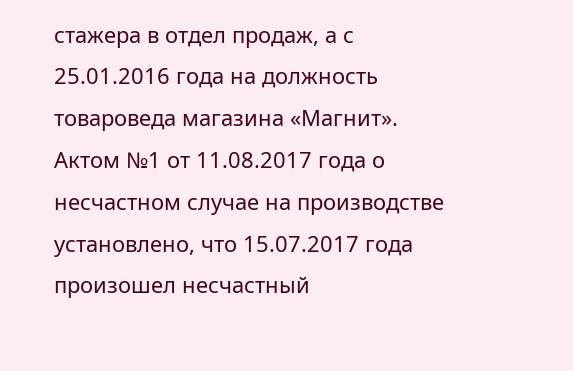стажера в отдел продаж, а с 25.01.2016 года на должность товароведа магазина «Магнит». Актом №1 от 11.08.2017 года о несчастном случае на производстве установлено, что 15.07.2017 года произошел несчастный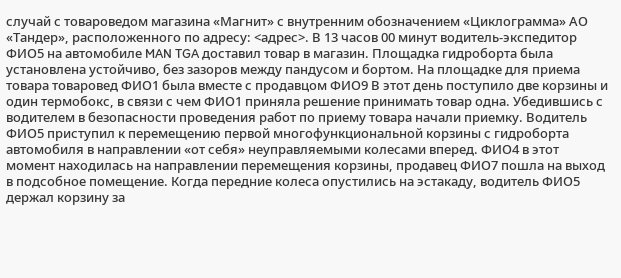случай с товароведом магазина «Магнит» с внутренним обозначением «Циклограмма» АО «Тандер», расположенного по адресу: <адрес>. В 13 часов 00 минут водитель-экспедитор ФИО5 на автомобиле MAN TGA доставил товар в магазин. Площадка гидроборта была установлена устойчиво, без зазоров между пандусом и бортом. На площадке для приема товара товаровед ФИО1 была вместе с продавцом ФИО9 В этот день поступило две корзины и один термобокс, в связи с чем ФИО1 приняла решение принимать товар одна. Убедившись с водителем в безопасности проведения работ по приему товара начали приемку. Водитель ФИО5 приступил к перемещению первой многофункциональной корзины с гидроборта автомобиля в направлении «от себя» неуправляемыми колесами вперед. ФИО4 в этот момент находилась на направлении перемещения корзины, продавец ФИО7 пошла на выход в подсобное помещение. Когда передние колеса опустились на эстакаду, водитель ФИО5 держал корзину за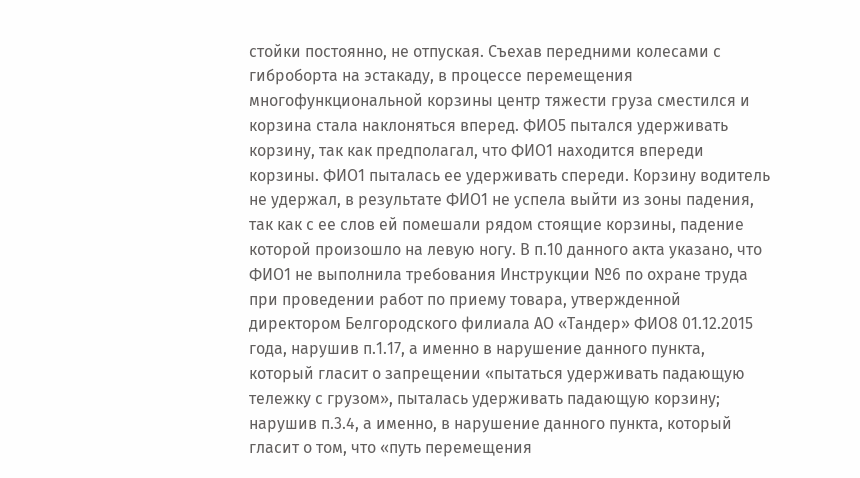стойки постоянно, не отпуская. Съехав передними колесами с гиброборта на эстакаду, в процессе перемещения многофункциональной корзины центр тяжести груза сместился и корзина стала наклоняться вперед. ФИО5 пытался удерживать корзину, так как предполагал, что ФИО1 находится впереди корзины. ФИО1 пыталась ее удерживать спереди. Корзину водитель не удержал, в результате ФИО1 не успела выйти из зоны падения, так как с ее слов ей помешали рядом стоящие корзины, падение которой произошло на левую ногу. В п.10 данного акта указано, что ФИО1 не выполнила требования Инструкции №6 по охране труда при проведении работ по приему товара, утвержденной директором Белгородского филиала АО «Тандер» ФИО8 01.12.2015 года, нарушив п.1.17, а именно в нарушение данного пункта, который гласит о запрещении «пытаться удерживать падающую тележку с грузом», пыталась удерживать падающую корзину; нарушив п.3.4, а именно, в нарушение данного пункта, который гласит о том, что «путь перемещения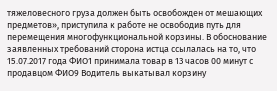тяжеловесного груза должен быть освобожден от мешающих предметов», приступила к работе не освободив путь для перемещения многофункциональной корзины. В обоснование заявленных требований сторона истца ссылалась на то, что 15.07.2017 года ФИО1 принимала товар в 13 часов 00 минут с продавцом ФИО9 Водитель выкатывал корзину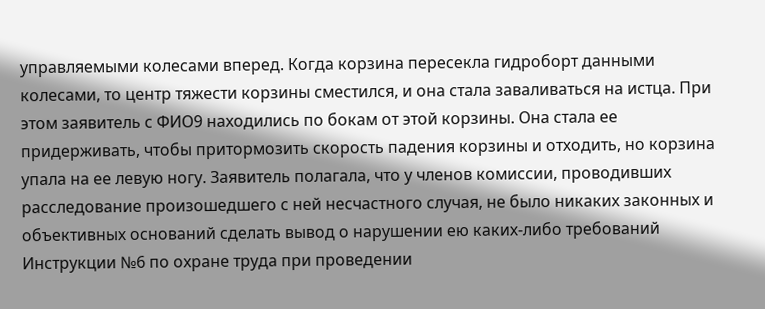управляемыми колесами вперед. Когда корзина пересекла гидроборт данными колесами, то центр тяжести корзины сместился, и она стала заваливаться на истца. При этом заявитель с ФИО9 находились по бокам от этой корзины. Она стала ее придерживать, чтобы притормозить скорость падения корзины и отходить, но корзина упала на ее левую ногу. Заявитель полагала, что у членов комиссии, проводивших расследование произошедшего с ней несчастного случая, не было никаких законных и объективных оснований сделать вывод о нарушении ею каких-либо требований Инструкции №6 по охране труда при проведении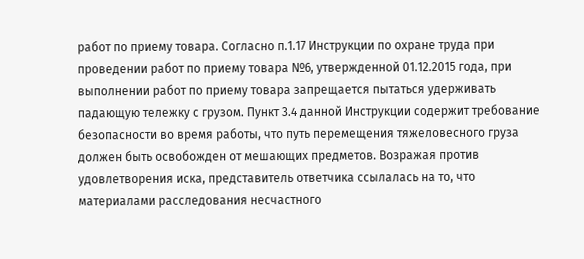работ по приему товара. Согласно п.1.17 Инструкции по охране труда при проведении работ по приему товара №6, утвержденной 01.12.2015 года, при выполнении работ по приему товара запрещается пытаться удерживать падающую тележку с грузом. Пункт 3.4 данной Инструкции содержит требование безопасности во время работы, что путь перемещения тяжеловесного груза должен быть освобожден от мешающих предметов. Возражая против удовлетворения иска, представитель ответчика ссылалась на то, что материалами расследования несчастного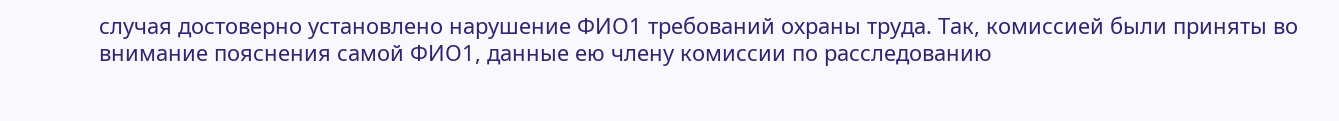случая достоверно установлено нарушение ФИО1 требований охраны труда. Так, комиссией были приняты во внимание пояснения самой ФИО1, данные ею члену комиссии по расследованию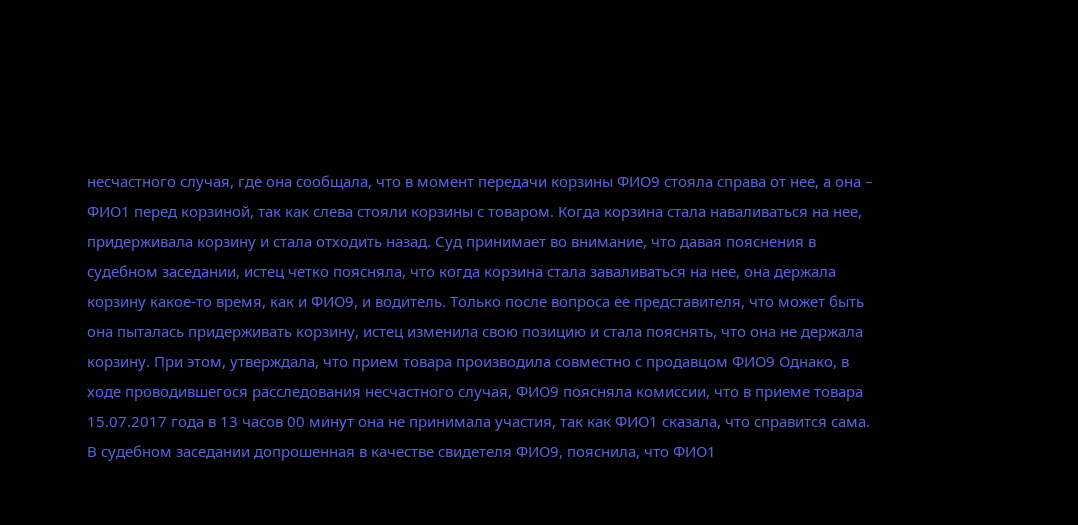несчастного случая, где она сообщала, что в момент передачи корзины ФИО9 стояла справа от нее, а она – ФИО1 перед корзиной, так как слева стояли корзины с товаром. Когда корзина стала наваливаться на нее, придерживала корзину и стала отходить назад. Суд принимает во внимание, что давая пояснения в судебном заседании, истец четко поясняла, что когда корзина стала заваливаться на нее, она держала корзину какое-то время, как и ФИО9, и водитель. Только после вопроса ее представителя, что может быть она пыталась придерживать корзину, истец изменила свою позицию и стала пояснять, что она не держала корзину. При этом, утверждала, что прием товара производила совместно с продавцом ФИО9 Однако, в ходе проводившегося расследования несчастного случая, ФИО9 поясняла комиссии, что в приеме товара 15.07.2017 года в 13 часов 00 минут она не принимала участия, так как ФИО1 сказала, что справится сама. В судебном заседании допрошенная в качестве свидетеля ФИО9, пояснила, что ФИО1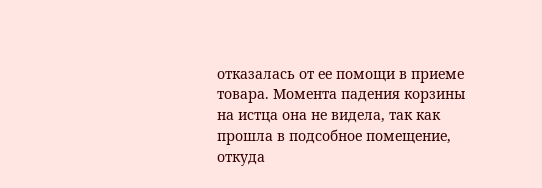отказалась от ее помощи в приеме товара. Момента падения корзины на истца она не видела, так как прошла в подсобное помещение, откуда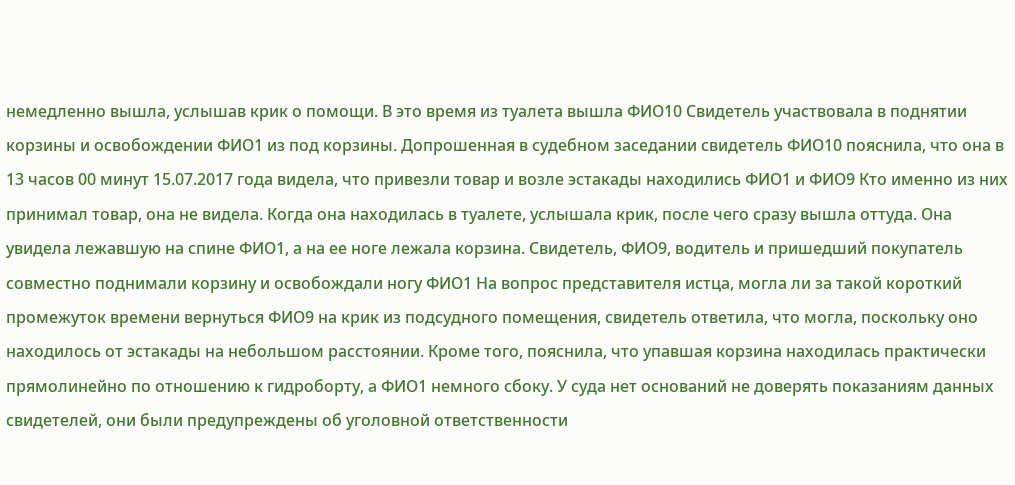немедленно вышла, услышав крик о помощи. В это время из туалета вышла ФИО10 Свидетель участвовала в поднятии корзины и освобождении ФИО1 из под корзины. Допрошенная в судебном заседании свидетель ФИО10 пояснила, что она в 13 часов 00 минут 15.07.2017 года видела, что привезли товар и возле эстакады находились ФИО1 и ФИО9 Кто именно из них принимал товар, она не видела. Когда она находилась в туалете, услышала крик, после чего сразу вышла оттуда. Она увидела лежавшую на спине ФИО1, а на ее ноге лежала корзина. Свидетель, ФИО9, водитель и пришедший покупатель совместно поднимали корзину и освобождали ногу ФИО1 На вопрос представителя истца, могла ли за такой короткий промежуток времени вернуться ФИО9 на крик из подсудного помещения, свидетель ответила, что могла, поскольку оно находилось от эстакады на небольшом расстоянии. Кроме того, пояснила, что упавшая корзина находилась практически прямолинейно по отношению к гидроборту, а ФИО1 немного сбоку. У суда нет оснований не доверять показаниям данных свидетелей, они были предупреждены об уголовной ответственности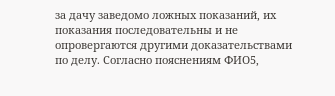за дачу заведомо ложных показаний, их показания последовательны и не опровергаются другими доказательствами по делу. Согласно пояснениям ФИО5,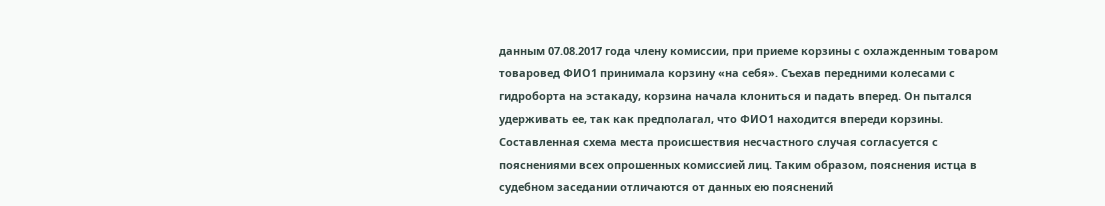данным 07.08.2017 года члену комиссии, при приеме корзины с охлажденным товаром товаровед ФИО1 принимала корзину «на себя». Съехав передними колесами с гидроборта на эстакаду, корзина начала клониться и падать вперед. Он пытался удерживать ее, так как предполагал, что ФИО1 находится впереди корзины. Составленная схема места происшествия несчастного случая согласуется с пояснениями всех опрошенных комиссией лиц. Таким образом, пояснения истца в судебном заседании отличаются от данных ею пояснений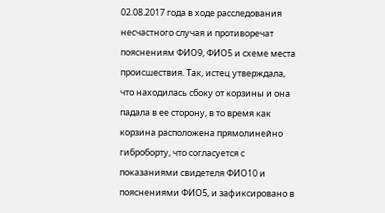02.08.2017 года в ходе расследования несчастного случая и противоречат пояснениям ФИО9, ФИО5 и схеме места происшествия. Так, истец утверждала, что находилась сбоку от корзины и она падала в ее сторону, в то время как корзина расположена прямолинейно гиброборту, что согласуется с показаниями свидетеля ФИО10 и пояснениями ФИО5, и зафиксировано в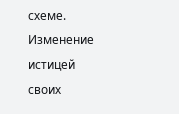схеме. Изменение истицей своих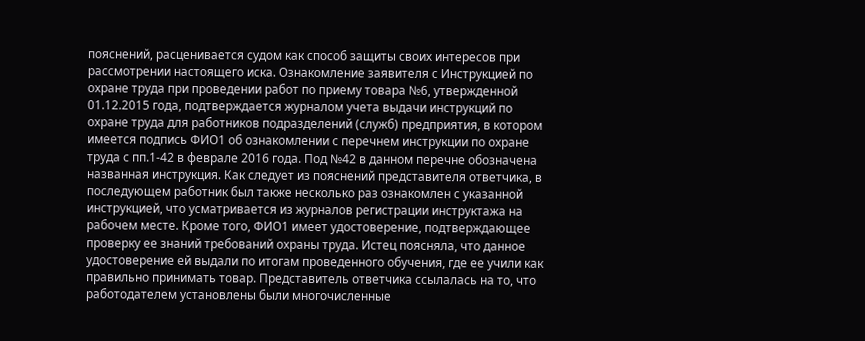пояснений, расценивается судом как способ защиты своих интересов при рассмотрении настоящего иска. Ознакомление заявителя с Инструкцией по охране труда при проведении работ по приему товара №6, утвержденной 01.12.2015 года, подтверждается журналом учета выдачи инструкций по охране труда для работников подразделений (служб) предприятия, в котором имеется подпись ФИО1 об ознакомлении с перечнем инструкции по охране труда с пп.1-42 в феврале 2016 года. Под №42 в данном перечне обозначена названная инструкция. Как следует из пояснений представителя ответчика, в последующем работник был также несколько раз ознакомлен с указанной инструкцией, что усматривается из журналов регистрации инструктажа на рабочем месте. Кроме того, ФИО1 имеет удостоверение, подтверждающее проверку ее знаний требований охраны труда. Истец поясняла, что данное удостоверение ей выдали по итогам проведенного обучения, где ее учили как правильно принимать товар. Представитель ответчика ссылалась на то, что работодателем установлены были многочисленные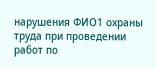нарушения ФИО1 охраны труда при проведении работ по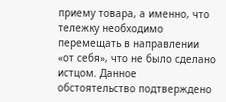приему товара, а именно, что тележку необходимо перемещать в направлении «от себя», что не было сделано истцом. Данное обстоятельство подтверждено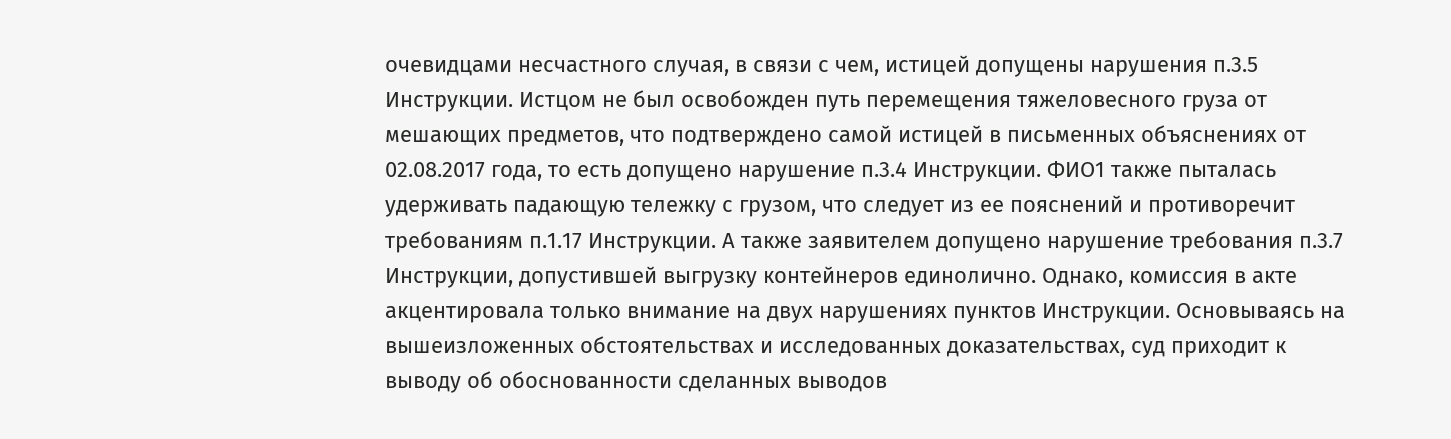очевидцами несчастного случая, в связи с чем, истицей допущены нарушения п.3.5 Инструкции. Истцом не был освобожден путь перемещения тяжеловесного груза от мешающих предметов, что подтверждено самой истицей в письменных объяснениях от 02.08.2017 года, то есть допущено нарушение п.3.4 Инструкции. ФИО1 также пыталась удерживать падающую тележку с грузом, что следует из ее пояснений и противоречит требованиям п.1.17 Инструкции. А также заявителем допущено нарушение требования п.3.7 Инструкции, допустившей выгрузку контейнеров единолично. Однако, комиссия в акте акцентировала только внимание на двух нарушениях пунктов Инструкции. Основываясь на вышеизложенных обстоятельствах и исследованных доказательствах, суд приходит к выводу об обоснованности сделанных выводов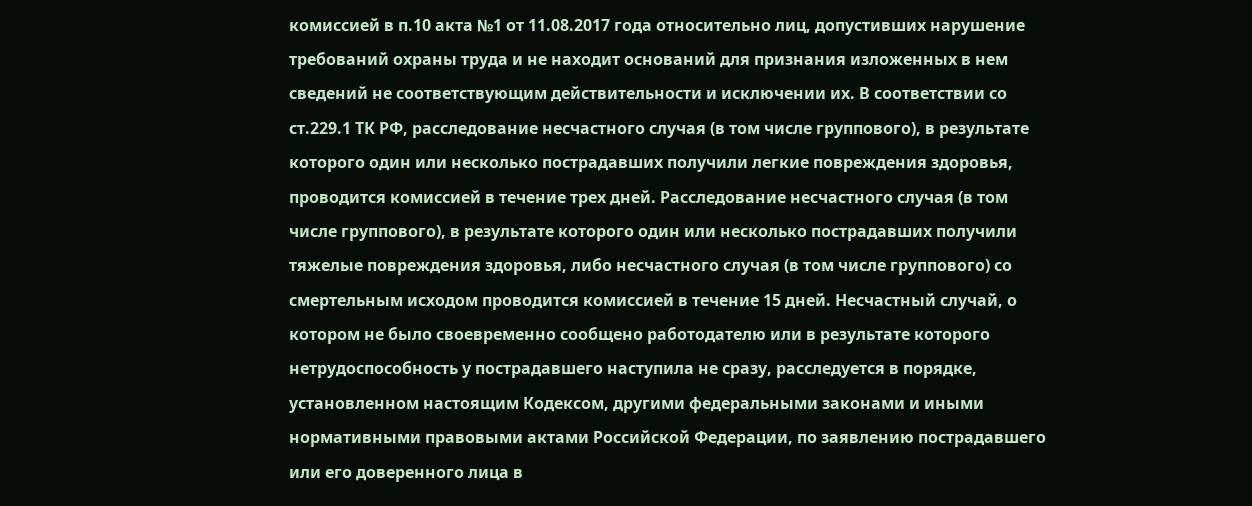комиссией в п.10 акта №1 от 11.08.2017 года относительно лиц, допустивших нарушение требований охраны труда и не находит оснований для признания изложенных в нем сведений не соответствующим действительности и исключении их. В соответствии со ст.229.1 ТК РФ, расследование несчастного случая (в том числе группового), в результате которого один или несколько пострадавших получили легкие повреждения здоровья, проводится комиссией в течение трех дней. Расследование несчастного случая (в том числе группового), в результате которого один или несколько пострадавших получили тяжелые повреждения здоровья, либо несчастного случая (в том числе группового) со смертельным исходом проводится комиссией в течение 15 дней. Несчастный случай, о котором не было своевременно сообщено работодателю или в результате которого нетрудоспособность у пострадавшего наступила не сразу, расследуется в порядке, установленном настоящим Кодексом, другими федеральными законами и иными нормативными правовыми актами Российской Федерации, по заявлению пострадавшего или его доверенного лица в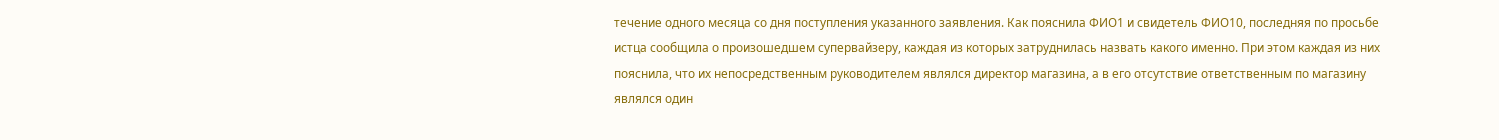течение одного месяца со дня поступления указанного заявления. Как пояснила ФИО1 и свидетель ФИО10, последняя по просьбе истца сообщила о произошедшем супервайзеру, каждая из которых затруднилась назвать какого именно. При этом каждая из них пояснила, что их непосредственным руководителем являлся директор магазина, а в его отсутствие ответственным по магазину являлся один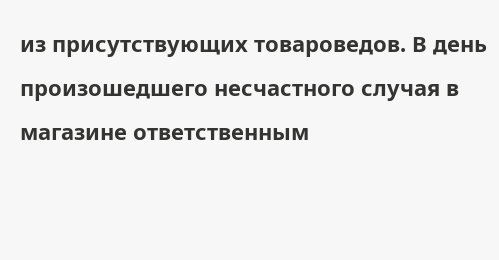из присутствующих товароведов. В день произошедшего несчастного случая в магазине ответственным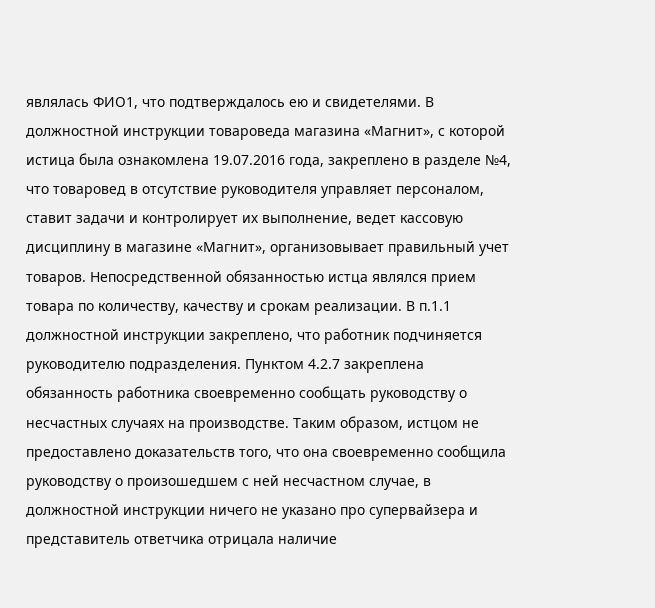являлась ФИО1, что подтверждалось ею и свидетелями. В должностной инструкции товароведа магазина «Магнит», с которой истица была ознакомлена 19.07.2016 года, закреплено в разделе №4, что товаровед в отсутствие руководителя управляет персоналом, ставит задачи и контролирует их выполнение, ведет кассовую дисциплину в магазине «Магнит», организовывает правильный учет товаров. Непосредственной обязанностью истца являлся прием товара по количеству, качеству и срокам реализации. В п.1.1 должностной инструкции закреплено, что работник подчиняется руководителю подразделения. Пунктом 4.2.7 закреплена обязанность работника своевременно сообщать руководству о несчастных случаях на производстве. Таким образом, истцом не предоставлено доказательств того, что она своевременно сообщила руководству о произошедшем с ней несчастном случае, в должностной инструкции ничего не указано про супервайзера и представитель ответчика отрицала наличие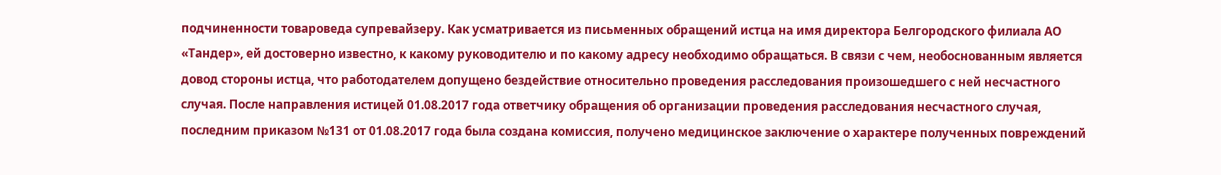подчиненности товароведа супревайзеру. Как усматривается из письменных обращений истца на имя директора Белгородского филиала АО «Тандер», ей достоверно известно, к какому руководителю и по какому адресу необходимо обращаться. В связи с чем, необоснованным является довод стороны истца, что работодателем допущено бездействие относительно проведения расследования произошедшего с ней несчастного случая. После направления истицей 01.08.2017 года ответчику обращения об организации проведения расследования несчастного случая, последним приказом №131 от 01.08.2017 года была создана комиссия, получено медицинское заключение о характере полученных повреждений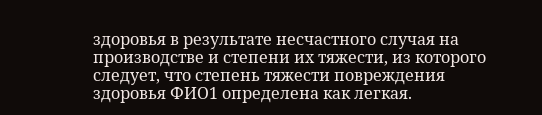здоровья в результате несчастного случая на производстве и степени их тяжести, из которого следует, что степень тяжести повреждения здоровья ФИО1 определена как легкая.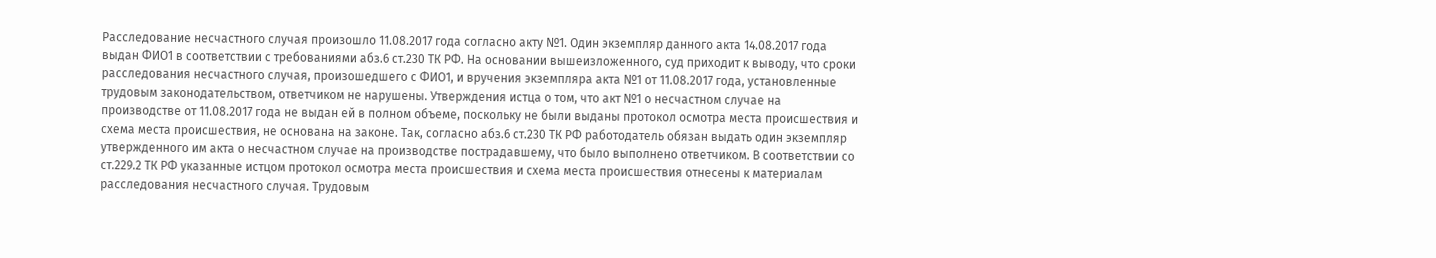Расследование несчастного случая произошло 11.08.2017 года согласно акту №1. Один экземпляр данного акта 14.08.2017 года выдан ФИО1 в соответствии с требованиями абз.6 ст.230 ТК РФ. На основании вышеизложенного, суд приходит к выводу, что сроки расследования несчастного случая, произошедшего с ФИО1, и вручения экземпляра акта №1 от 11.08.2017 года, установленные трудовым законодательством, ответчиком не нарушены. Утверждения истца о том, что акт №1 о несчастном случае на производстве от 11.08.2017 года не выдан ей в полном объеме, поскольку не были выданы протокол осмотра места происшествия и схема места происшествия, не основана на законе. Так, согласно абз.6 ст.230 ТК РФ работодатель обязан выдать один экземпляр утвержденного им акта о несчастном случае на производстве пострадавшему, что было выполнено ответчиком. В соответствии со ст.229.2 ТК РФ указанные истцом протокол осмотра места происшествия и схема места происшествия отнесены к материалам расследования несчастного случая. Трудовым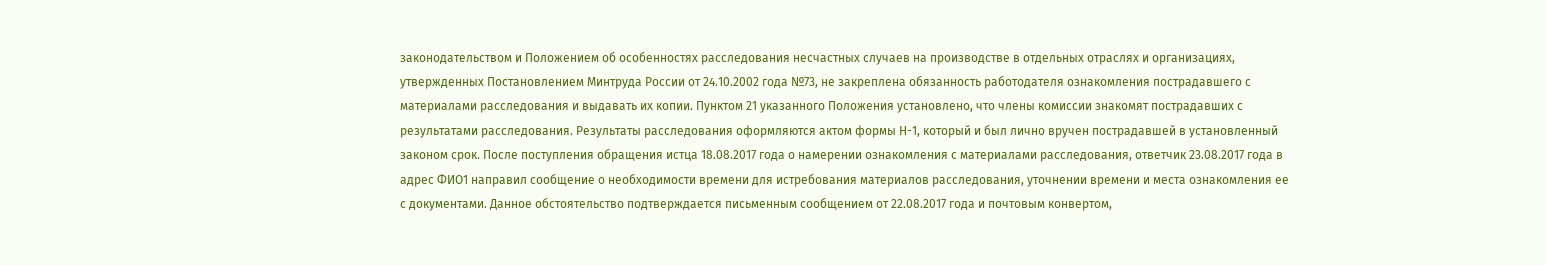законодательством и Положением об особенностях расследования несчастных случаев на производстве в отдельных отраслях и организациях, утвержденных Постановлением Минтруда России от 24.10.2002 года №73, не закреплена обязанность работодателя ознакомления пострадавшего с материалами расследования и выдавать их копии. Пунктом 21 указанного Положения установлено, что члены комиссии знакомят пострадавших с результатами расследования. Результаты расследования оформляются актом формы Н-1, который и был лично вручен пострадавшей в установленный законом срок. После поступления обращения истца 18.08.2017 года о намерении ознакомления с материалами расследования, ответчик 23.08.2017 года в адрес ФИО1 направил сообщение о необходимости времени для истребования материалов расследования, уточнении времени и места ознакомления ее с документами. Данное обстоятельство подтверждается письменным сообщением от 22.08.2017 года и почтовым конвертом,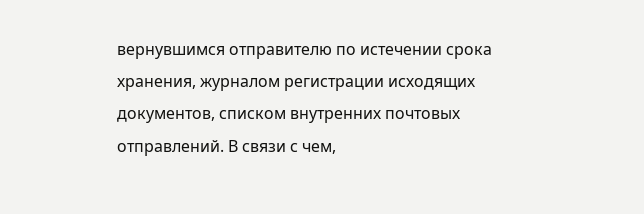вернувшимся отправителю по истечении срока хранения, журналом регистрации исходящих документов, списком внутренних почтовых отправлений. В связи с чем,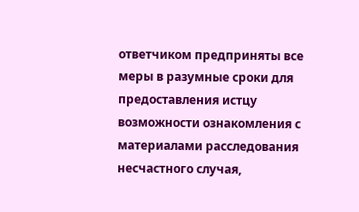ответчиком предприняты все меры в разумные сроки для предоставления истцу возможности ознакомления с материалами расследования несчастного случая,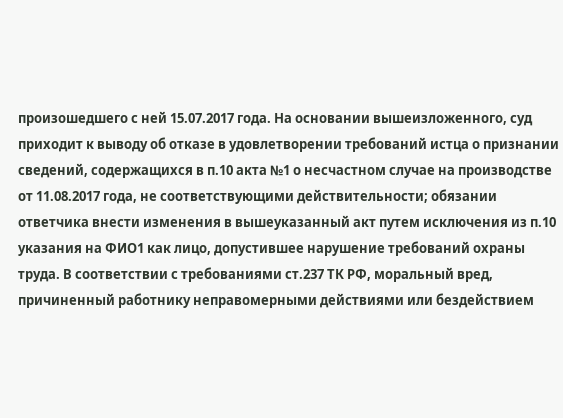произошедшего с ней 15.07.2017 года. На основании вышеизложенного, суд приходит к выводу об отказе в удовлетворении требований истца о признании сведений, содержащихся в п.10 акта №1 о несчастном случае на производстве от 11.08.2017 года, не соответствующими действительности; обязании ответчика внести изменения в вышеуказанный акт путем исключения из п.10 указания на ФИО1 как лицо, допустившее нарушение требований охраны труда. В соответствии с требованиями ст.237 ТК РФ, моральный вред, причиненный работнику неправомерными действиями или бездействием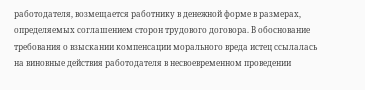работодателя, возмещается работнику в денежной форме в размерах, определяемых соглашением сторон трудового договора. В обоснование требования о взыскании компенсации морального вреда истец ссылалась на виновные действия работодателя в несвоевременном проведении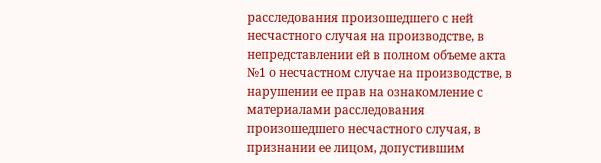расследования произошедшего с ней несчастного случая на производстве, в непредставлении ей в полном объеме акта №1 о несчастном случае на производстве, в нарушении ее прав на ознакомление с материалами расследования произошедшего несчастного случая, в признании ее лицом, допустившим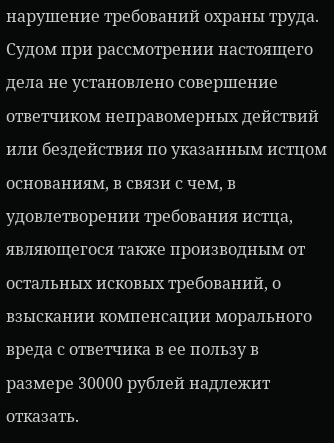нарушение требований охраны труда. Судом при рассмотрении настоящего дела не установлено совершение ответчиком неправомерных действий или бездействия по указанным истцом основаниям, в связи с чем, в удовлетворении требования истца, являющегося также производным от остальных исковых требований, о взыскании компенсации морального вреда с ответчика в ее пользу в размере 30000 рублей надлежит отказать.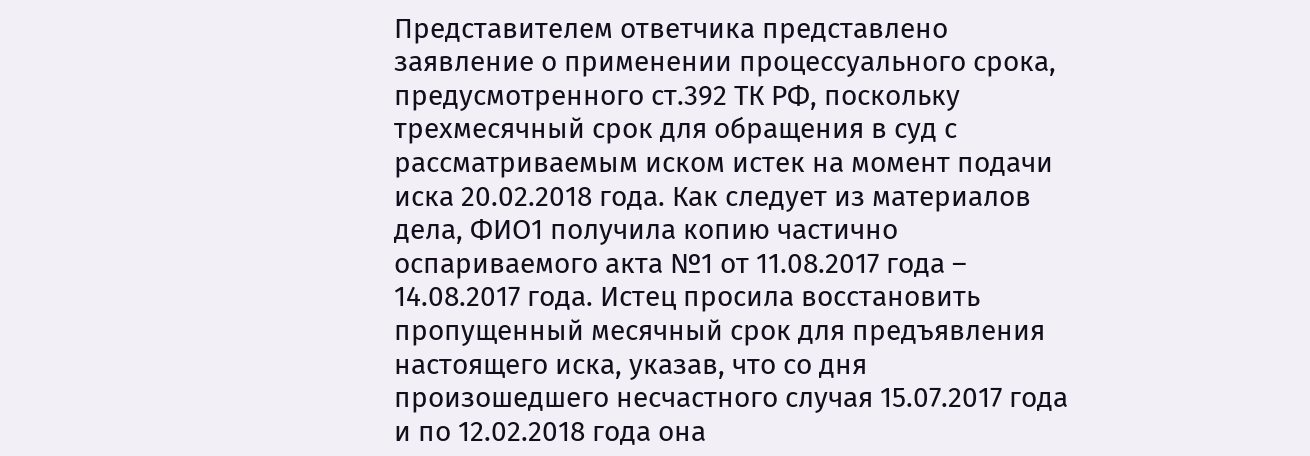Представителем ответчика представлено заявление о применении процессуального срока, предусмотренного ст.392 ТК РФ, поскольку трехмесячный срок для обращения в суд с рассматриваемым иском истек на момент подачи иска 20.02.2018 года. Как следует из материалов дела, ФИО1 получила копию частично оспариваемого акта №1 от 11.08.2017 года – 14.08.2017 года. Истец просила восстановить пропущенный месячный срок для предъявления настоящего иска, указав, что со дня произошедшего несчастного случая 15.07.2017 года и по 12.02.2018 года она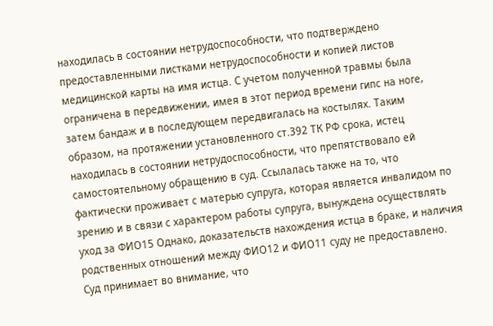находилась в состоянии нетрудоспособности, что подтверждено предоставленными листками нетрудоспособности и копией листов медицинской карты на имя истца. С учетом полученной травмы была ограничена в передвижении, имея в этот период времени гипс на ноге, затем бандаж и в последующем передвигалась на костылях. Таким образом, на протяжении установленного ст.392 ТК РФ срока, истец находилась в состоянии нетрудоспособности, что препятствовало ей самостоятельному обращению в суд. Ссылалась также на то, что фактически проживает с матерью супруга, которая является инвалидом по зрению и в связи с характером работы супруга, вынуждена осуществлять уход за ФИО15 Однако, доказательств нахождения истца в браке, и наличия родственных отношений между ФИО12 и ФИО11 суду не предоставлено. Суд принимает во внимание, что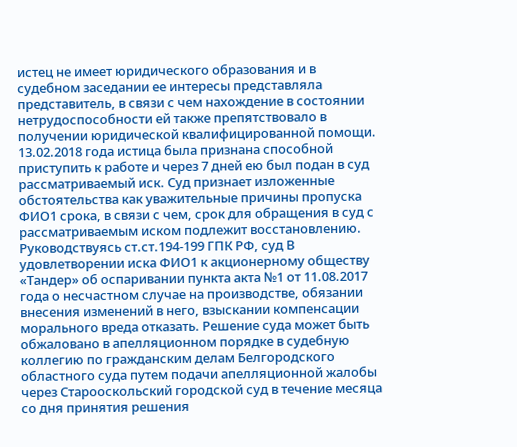истец не имеет юридического образования и в судебном заседании ее интересы представляла представитель, в связи с чем нахождение в состоянии нетрудоспособности ей также препятствовало в получении юридической квалифицированной помощи. 13.02.2018 года истица была признана способной приступить к работе и через 7 дней ею был подан в суд рассматриваемый иск. Суд признает изложенные обстоятельства как уважительные причины пропуска ФИО1 срока, в связи с чем, срок для обращения в суд с рассматриваемым иском подлежит восстановлению. Руководствуясь ст.ст.194-199 ГПК РФ, суд В удовлетворении иска ФИО1 к акционерному обществу «Тандер» об оспаривании пункта акта №1 от 11.08.2017 года о несчастном случае на производстве, обязании внесения изменений в него, взыскании компенсации морального вреда отказать. Решение суда может быть обжаловано в апелляционном порядке в судебную коллегию по гражданским делам Белгородского областного суда путем подачи апелляционной жалобы через Старооскольский городской суд в течение месяца со дня принятия решения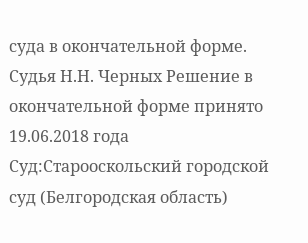суда в окончательной форме. Судья Н.Н. Черных Решение в окончательной форме принято 19.06.2018 года Суд:Старооскольский городской суд (Белгородская область)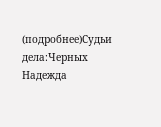(подробнее)Судьи дела:Черных Надежда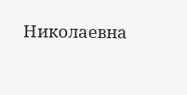Николаевна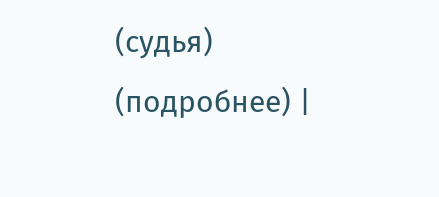(судья) (подробнее) |